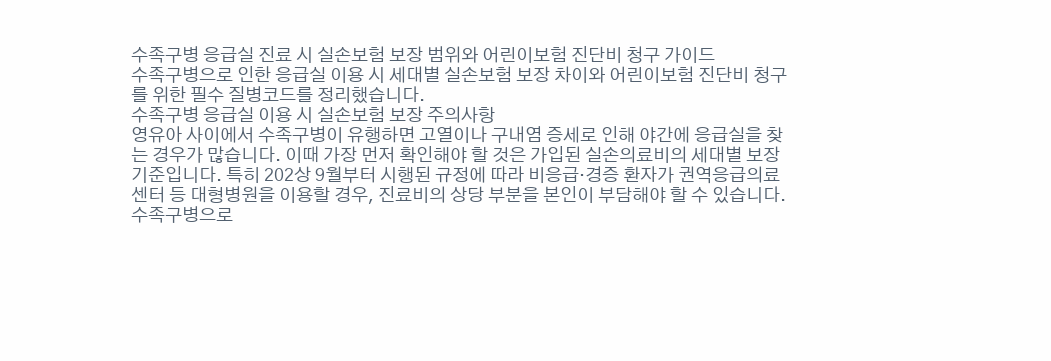수족구병 응급실 진료 시 실손보험 보장 범위와 어린이보험 진단비 청구 가이드
수족구병으로 인한 응급실 이용 시 세대별 실손보험 보장 차이와 어린이보험 진단비 청구를 위한 필수 질병코드를 정리했습니다.
수족구병 응급실 이용 시 실손보험 보장 주의사항
영유아 사이에서 수족구병이 유행하면 고열이나 구내염 증세로 인해 야간에 응급실을 찾는 경우가 많습니다. 이때 가장 먼저 확인해야 할 것은 가입된 실손의료비의 세대별 보장 기준입니다. 특히 202상 9월부터 시행된 규정에 따라 비응급·경증 환자가 권역응급의료센터 등 대형병원을 이용할 경우, 진료비의 상당 부분을 본인이 부담해야 할 수 있습니다.
수족구병으로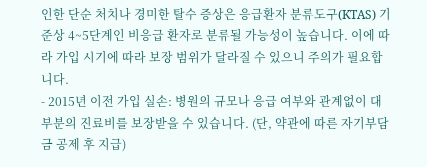인한 단순 처치나 경미한 탈수 증상은 응급환자 분류도구(KTAS) 기준상 4~5단계인 비응급 환자로 분류될 가능성이 높습니다. 이에 따라 가입 시기에 따라 보장 범위가 달라질 수 있으니 주의가 필요합니다.
- 2015년 이전 가입 실손: 병원의 규모나 응급 여부와 관계없이 대부분의 진료비를 보장받을 수 있습니다. (단, 약관에 따른 자기부담금 공제 후 지급)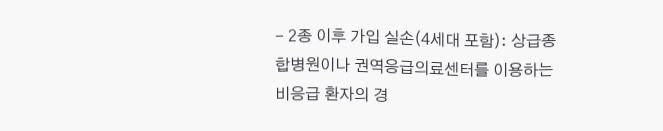- 2종 이후 가입 실손(4세대 포함): 상급종합병원이나 권역응급의료센터를 이용하는 비응급 환자의 경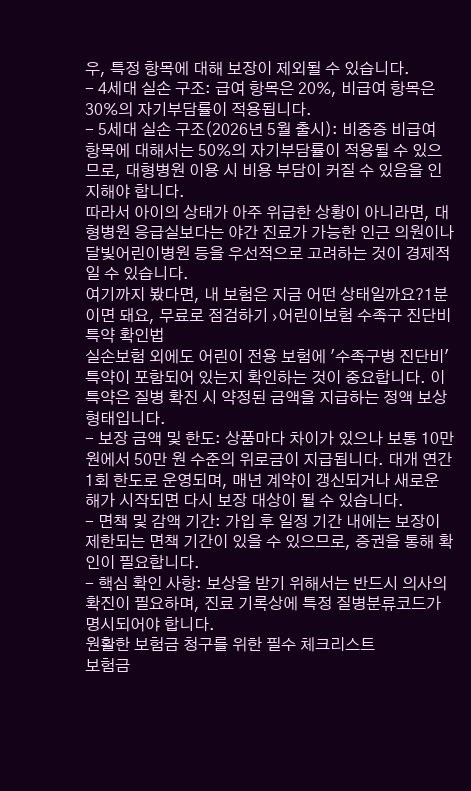우, 특정 항목에 대해 보장이 제외될 수 있습니다.
- 4세대 실손 구조: 급여 항목은 20%, 비급여 항목은 30%의 자기부담률이 적용됩니다.
- 5세대 실손 구조(2026년 5월 출시): 비중증 비급여 항목에 대해서는 50%의 자기부담률이 적용될 수 있으므로, 대형병원 이용 시 비용 부담이 커질 수 있음을 인지해야 합니다.
따라서 아이의 상태가 아주 위급한 상황이 아니라면, 대형병원 응급실보다는 야간 진료가 가능한 인근 의원이나 달빛어린이병원 등을 우선적으로 고려하는 것이 경제적일 수 있습니다.
여기까지 봤다면, 내 보험은 지금 어떤 상태일까요?1분이면 돼요, 무료로 점검하기 ›어린이보험 수족구 진단비 특약 확인법
실손보험 외에도 어린이 전용 보험에 '수족구병 진단비' 특약이 포함되어 있는지 확인하는 것이 중요합니다. 이 특약은 질병 확진 시 약정된 금액을 지급하는 정액 보상 형태입니다.
- 보장 금액 및 한도: 상품마다 차이가 있으나 보통 10만 원에서 50만 원 수준의 위로금이 지급됩니다. 대개 연간 1회 한도로 운영되며, 매년 계약이 갱신되거나 새로운 해가 시작되면 다시 보장 대상이 될 수 있습니다.
- 면책 및 감액 기간: 가입 후 일정 기간 내에는 보장이 제한되는 면책 기간이 있을 수 있으므로, 증권을 통해 확인이 필요합니다.
- 핵심 확인 사항: 보상을 받기 위해서는 반드시 의사의 확진이 필요하며, 진료 기록상에 특정 질병분류코드가 명시되어야 합니다.
원활한 보험금 청구를 위한 필수 체크리스트
보험금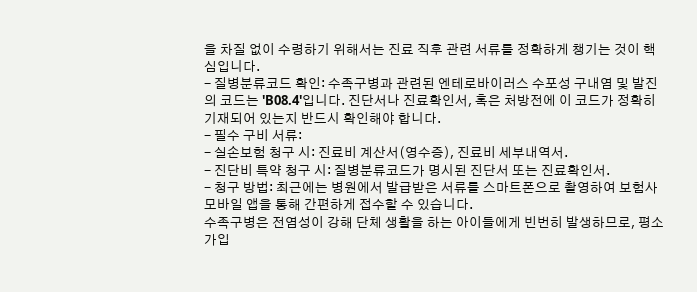을 차질 없이 수령하기 위해서는 진료 직후 관련 서류를 정확하게 챙기는 것이 핵심입니다.
- 질병분류코드 확인: 수족구병과 관련된 엔테로바이러스 수포성 구내염 및 발진의 코드는 'B08.4'입니다. 진단서나 진료확인서, 혹은 처방전에 이 코드가 정확히 기재되어 있는지 반드시 확인해야 합니다.
- 필수 구비 서류:
- 실손보험 청구 시: 진료비 계산서(영수증), 진료비 세부내역서.
- 진단비 특약 청구 시: 질병분류코드가 명시된 진단서 또는 진료확인서.
- 청구 방법: 최근에는 병원에서 발급받은 서류를 스마트폰으로 촬영하여 보험사 모바일 앱을 통해 간편하게 접수할 수 있습니다.
수족구병은 전염성이 강해 단체 생활을 하는 아이들에게 빈번히 발생하므로, 평소 가입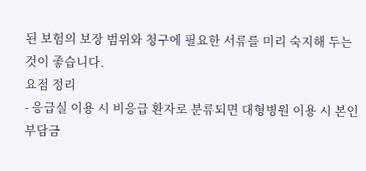된 보험의 보장 범위와 청구에 필요한 서류를 미리 숙지해 두는 것이 좋습니다.
요점 정리
- 응급실 이용 시 비응급 환자로 분류되면 대형병원 이용 시 본인부담금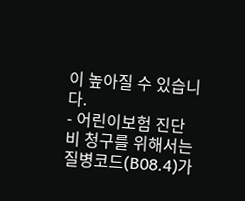이 높아질 수 있습니다.
- 어린이보험 진단비 청구를 위해서는 질병코드(B08.4)가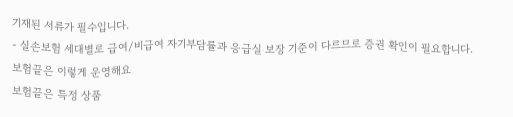기재된 서류가 필수입니다.
- 실손보험 세대별로 급여/비급여 자기부담률과 응급실 보장 기준이 다르므로 증권 확인이 필요합니다.
보험끝은 이렇게 운영해요
보험끝은 특정 상품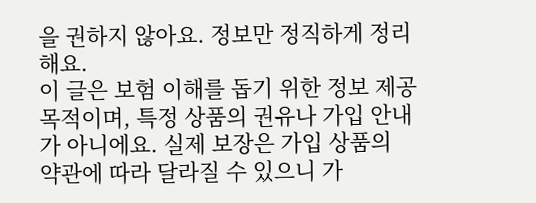을 권하지 않아요. 정보만 정직하게 정리해요.
이 글은 보험 이해를 돕기 위한 정보 제공 목적이며, 특정 상품의 권유나 가입 안내가 아니에요. 실제 보장은 가입 상품의 약관에 따라 달라질 수 있으니 가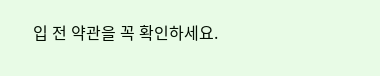입 전 약관을 꼭 확인하세요.